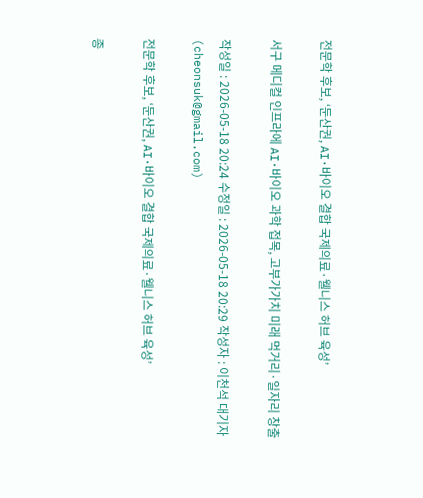전문학 후보, ‘둔산권, AI·바이오 결합 국제의료·웰니스 허브 육성’

서구 메디컬 인프라에 AI·바이오 과학 접목, 고부가가치 미래 먹거리·일자리 창출

작성일 : 2026-05-18 20:24 수정일 : 2026-05-18 20:29 작성자 : 이천석 대기자 (cheonsuk@gmail.com)

전문학 후보, ‘둔산권, AI·바이오 결합 국제의료·웰니스 허브 육성’

종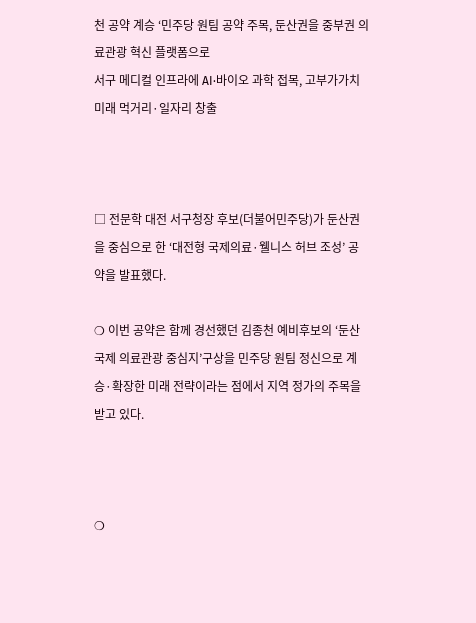천 공약 계승 ‘민주당 원팀 공약 주목, 둔산권을 중부권 의료관광 혁신 플랫폼으로
서구 메디컬 인프라에 AI·바이오 과학 접목, 고부가가치 미래 먹거리·일자리 창출



□ 전문학 대전 서구청장 후보(더불어민주당)가 둔산권을 중심으로 한 ‘대전형 국제의료·웰니스 허브 조성’ 공약을 발표했다.

❍ 이번 공약은 함께 경선했던 김종천 예비후보의 ‘둔산 국제 의료관광 중심지’구상을 민주당 원팀 정신으로 계승·확장한 미래 전략이라는 점에서 지역 정가의 주목을 받고 있다.



❍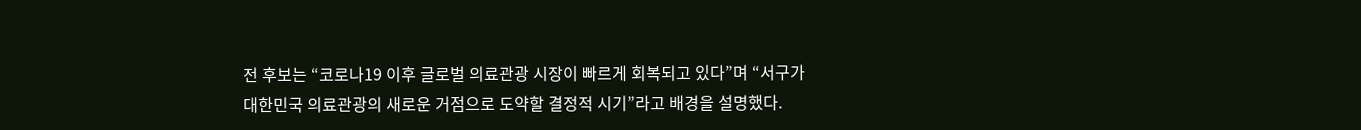전 후보는 “코로나19 이후 글로벌 의료관광 시장이 빠르게 회복되고 있다”며 “서구가 대한민국 의료관광의 새로운 거점으로 도약할 결정적 시기”라고 배경을 설명했다.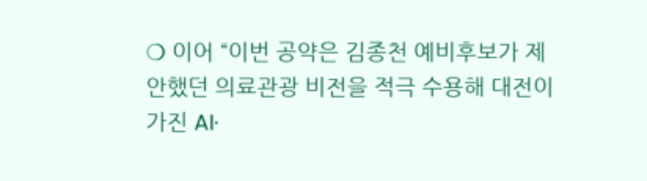❍ 이어 “이번 공약은 김종천 예비후보가 제안했던 의료관광 비전을 적극 수용해 대전이 가진 AI·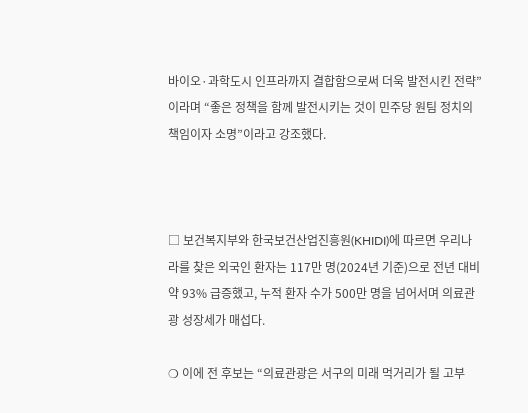바이오·과학도시 인프라까지 결합함으로써 더욱 발전시킨 전략”이라며 “좋은 정책을 함께 발전시키는 것이 민주당 원팀 정치의 책임이자 소명”이라고 강조했다.



□ 보건복지부와 한국보건산업진흥원(KHIDI)에 따르면 우리나라를 찾은 외국인 환자는 117만 명(2024년 기준)으로 전년 대비 약 93% 급증했고, 누적 환자 수가 500만 명을 넘어서며 의료관광 성장세가 매섭다.

❍ 이에 전 후보는 “의료관광은 서구의 미래 먹거리가 될 고부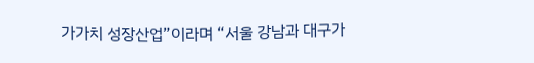가가치 성장산업”이라며 “서울 강남과 대구가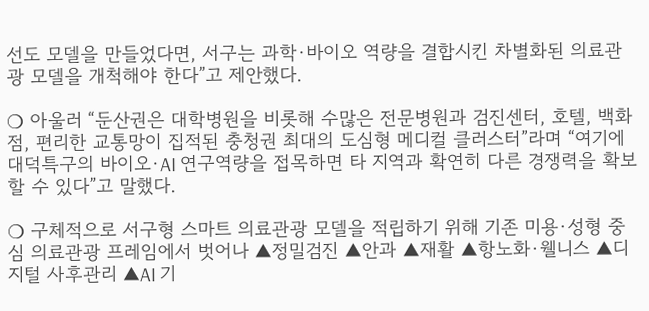선도 모델을 만들었다면, 서구는 과학·바이오 역량을 결합시킨 차별화된 의료관광 모델을 개척해야 한다”고 제안했다.

❍ 아울러 “둔산권은 대학병원을 비롯해 수많은 전문병원과 검진센터, 호텔, 백화점, 편리한 교통망이 집적된 충청권 최대의 도심형 메디컬 클러스터”라며 “여기에 대덕특구의 바이오·AI 연구역량을 접목하면 타 지역과 확연히 다른 경쟁력을 확보할 수 있다”고 말했다.

❍ 구체적으로 서구형 스마트 의료관광 모델을 적립하기 위해 기존 미용·성형 중심 의료관광 프레임에서 벗어나 ▲정밀검진 ▲안과 ▲재활 ▲항노화·웰니스 ▲디지털 사후관리 ▲AI 기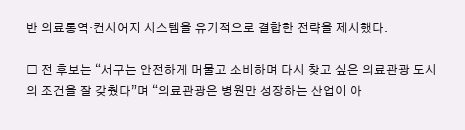반 의료통역·컨시어지 시스템을 유기적으로 결합한 전략을 제시했다.

□ 전 후보는 “서구는 안전하게 머물고 소비하며 다시 찾고 싶은 의료관광 도시의 조건을 잘 갖췄다”며 “의료관광은 병원만 성장하는 산업이 아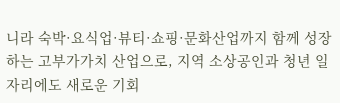니라 숙박·요식업·뷰티·쇼핑·문화산업까지 함께 성장하는 고부가가치 산업으로, 지역 소상공인과 청년 일자리에도 새로운 기회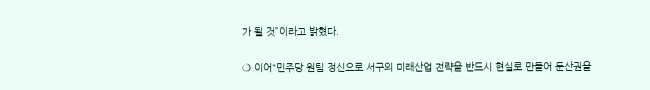가 될 것”이라고 밝혔다.

❍ 이어“민주당 원팀 정신으로 서구의 미래산업 전략을 반드시 현실로 만들어 둔산권을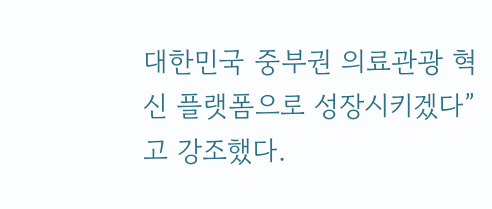대한민국 중부권 의료관광 혁신 플랫폼으로 성장시키겠다”고 강조했다.